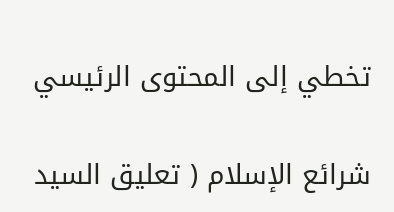تخطي إلى المحتوى الرئيسي

شرائع الإسلام ( تعليق السيد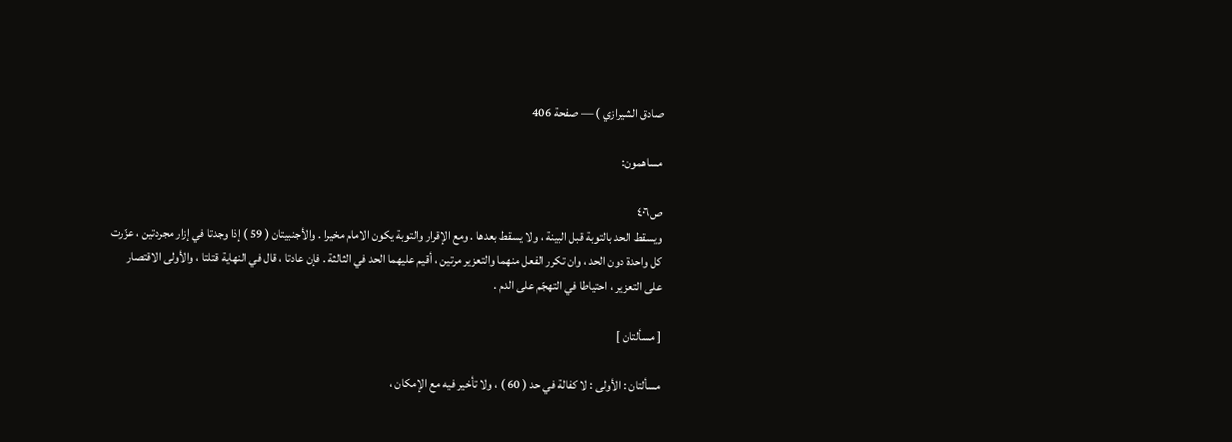صادق الشيرازي ) — صفحة 406

مساهمون:

ص٤٠٦
ويسقط الحد بالتوبة قبل البينة ، ولا يسقط بعدها . ومع الإقرار والتوبة يكون الامام مخيرا . والأجنبيتان ( 59 ) إذا وجدتا في إزار مجردتين ، عزّرت كل واحدة دون الحد ، وان تكرر الفعل منهما والتعزير مرتين ، أقيم عليهما الحد في الثالثة . فإن عادتا ، قال في النهاية قتلتا ، والأولى الاقتصار على التعزير ، احتياطا في التهجّم على الدم .

[ مسألتان ]

مسألتان : الأولى : لا كفالة في حد ( 60 ) ، ولا تأخير فيه مع الإمكان ،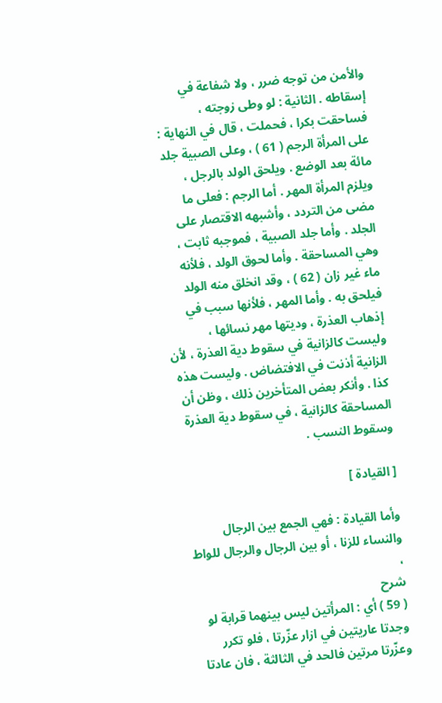والأمن من توجه ضرر ، ولا شفاعة في إسقاطه . الثانية : لو وطى زوجته ، فساحقت بكرا ، فحملت ، قال في النهاية : على المرأة الرجم ( 61 ) ، وعلى الصبية جلد مائة بعد الوضع . ويلحق الولد بالرجل ، ويلزم المرأة المهر . أما الرجم : فعلى ما مضى من التردد ، وأشبهه الاقتصار على الجلد . وأما جلد الصبية ، فموجبه ثابت ، وهي المساحقة . وأما لحوق الولد ، فلأنه ماء غير زان ( 62 ) ، وقد انخلق منه الولد فيلحق به . وأما المهر ، فلأنها سبب في إذهاب العذرة ، وديتها مهر نسائها ، وليست كالزانية في سقوط دية العذرة ، لأن الزانية أذنت في الافتضاض . وليست هذه كذا . وأنكر بعض المتأخرين ذلك ، وظن أن المساحقة كالزانية ، في سقوط دية العذرة وسقوط النسب .

[ القيادة ]

وأما القيادة : فهي الجمع بين الرجال والنساء للزنا ، أو بين الرجال والرجال للواط ،
شرح
( 59 ) أي : المرأتين ليس بينهما قرابة لو وجدتا عاريتين في ازار عزّرتا ، فلو تكرر وعزّرتا مرتين فالحد في الثالثة ، فان عادتا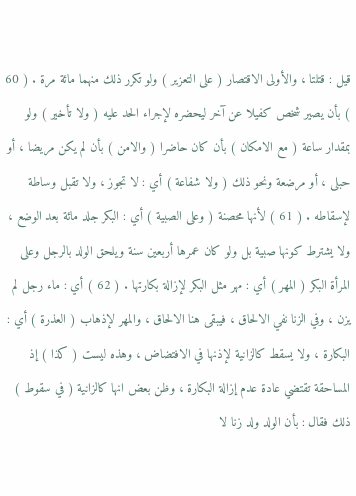قيل : قتلتا ، والأولى الاقتصار ( على التعزير ) ولو تكرر ذلك منهما مائة مرة . ( 60 ) بأن يصير شخص كفيلا عن آخر ليحضره لإجراء الحد عليه ( ولا تأخير ) ولو بمقدار ساعة ( مع الامكان ) بأن كان حاضرا ( والامن ) بأن لم يكن مريضا ، أو حبلى ، أو مرضعة ونحو ذلك ( ولا شفاعة ) أي : لا تجوز ، ولا تقبل وساطة لإسقاطه . ( 61 ) لأنها محصنة ( وعلى الصبية ) أي : البكر جلد مائة بعد الوضع ، ولا يشترط كونها صبية بل ولو كان عمرها أربعين سنة ويلحق الولد بالرجل وعلى المرأة البكر ( المهر ) أي : مهر مثل البكر لإزالة بكارتها . ( 62 ) أي : ماء رجل لم يزن ، وفي الزنا نفي الالحاق ، فيبقى هنا الالحاق ، والمهر لإذهاب ( العذرة ) أي : البكارة ، ولا يسقط كالزانية لإذنها في الافتضاض ، وهذه ليست ( كذا ) إذ المساحقة تقتضي عادة عدم إزالة البكارة ، وظن بعض انها كالزانية ( في سقوط ) ذلك فقال : بأن الولد ولد زنا لا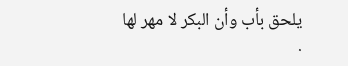يلحق بأب وأن البكر لا مهر لها .